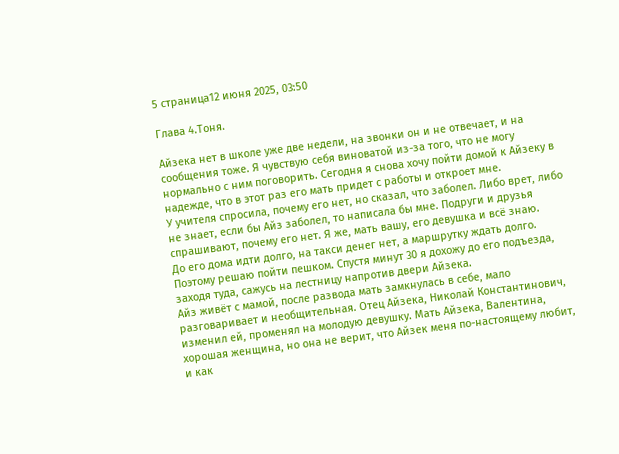5 страница12 июня 2025, 03:50

Глава 4.Тоня.

Айзека нет в школе уже две недели, на звонки он и не отвечает, и на сообщения тоже. Я чувствую себя виноватой из-за того, что не могу нормально с ним поговорить. Сегодня я снова хочу пойти домой к Айзеку в надежде, что в этот раз его мать придет с работы и откроет мне.
У учителя спросила, почему его нет, но сказал, что заболел. Либо врет, либо не знает, если бы Айз заболел, то написала бы мне. Подруги и друзья спрашивают, почему его нет. Я же, мать вашу, его девушка и всё знаю.
До его дома идти долго, на такси денег нет, а маршрутку ждать долго. Поэтому решаю пойти пешком. Спустя минут 30 я дохожу до его подъезда, заходя туда, сажусь на лестницу напротив двери Айзека.
Айз живёт с мамой, после развода мать замкнулась в себе, мало разговаривает и необщительная. Отец Айзека, Николай Константинович, изменил ей, променял на молодую девушку. Мать Айзека, Валентина, хорошая женщина, но она не верит, что Айзек меня по-настоящему любит, и как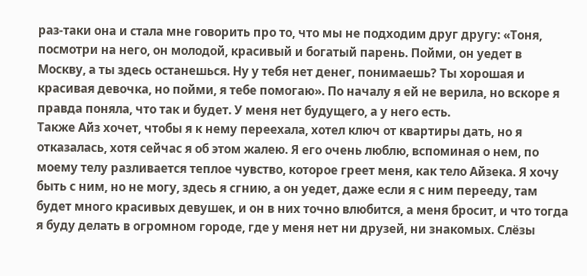раз-таки она и стала мне говорить про то, что мы не подходим друг другу: «Тоня, посмотри на него, он молодой, красивый и богатый парень. Пойми, он уедет в Москву, а ты здесь останешься. Ну у тебя нет денег, понимаешь? Ты хорошая и красивая девочка, но пойми, я тебе помогаю». По началу я ей не верила, но вскоре я правда поняла, что так и будет. У меня нет будущего, а у него есть.
Также Айз хочет, чтобы я к нему переехала, хотел ключ от квартиры дать, но я отказалась, хотя сейчас я об этом жалею. Я его очень люблю, вспоминая о нем, по моему телу разливается теплое чувство, которое греет меня, как тело Айзека. Я хочу быть с ним, но не могу, здесь я сгнию, а он уедет, даже если я с ним перееду, там будет много красивых девушек, и он в них точно влюбится, а меня бросит, и что тогда я буду делать в огромном городе, где у меня нет ни друзей, ни знакомых. Слёзы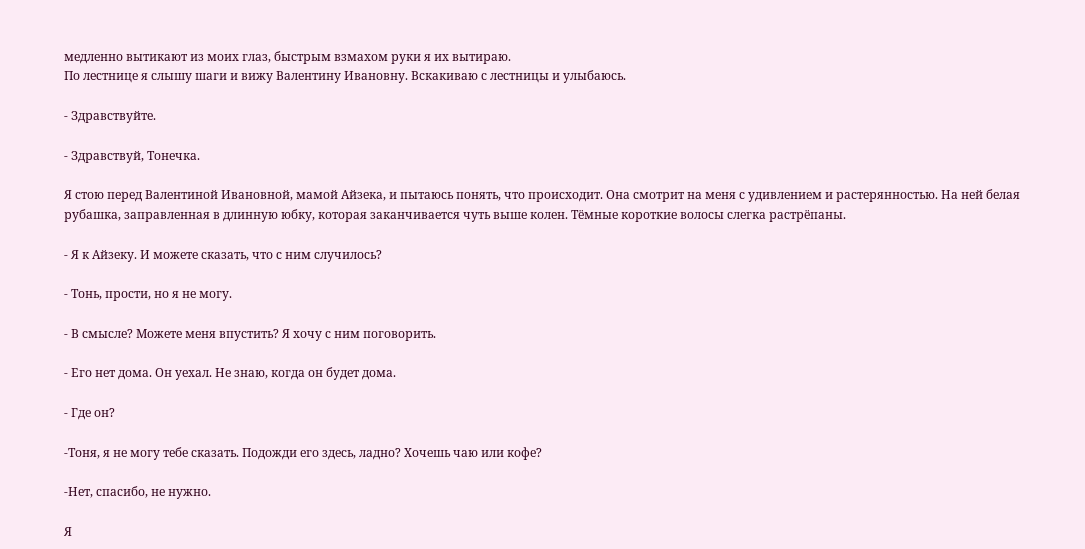медленно вытикают из моих глаз, быстрым взмахом руки я их вытираю.
По лестнице я слышу шаги и вижу Валентину Ивановну. Вскакиваю с лестницы и улыбаюсь.

- Здравствуйте.

- Здравствуй, Тонечка.

Я стою перед Валентиной Ивановной, мамой Айзека, и пытаюсь понять, что происходит. Она смотрит на меня с удивлением и растерянностью. На ней белая рубашка, заправленная в длинную юбку, которая заканчивается чуть выше колен. Тёмные короткие волосы слегка растрёпаны.

- Я к Айзеку. И можете сказать, что с ним случилось?

- Тонь, прости, но я не могу.

- В смысле? Можете меня впустить? Я хочу с ним поговорить.

- Его нет дома. Он уехал. Не знаю, когда он будет дома.

- Где он?

-Тоня, я не могу тебе сказать. Подожди его здесь, ладно? Хочешь чаю или кофе?

-Нет, спасибо, не нужно.

Я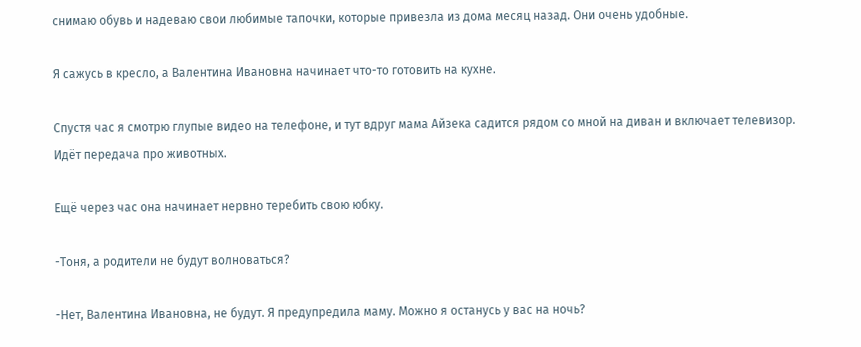снимаю обувь и надеваю свои любимые тапочки, которые привезла из дома месяц назад. Они очень удобные.

Я сажусь в кресло, а Валентина Ивановна начинает что-то готовить на кухне.

Спустя час я смотрю глупые видео на телефоне, и тут вдруг мама Айзека садится рядом со мной на диван и включает телевизор. Идёт передача про животных.

Ещё через час она начинает нервно теребить свою юбку.

-Тоня, а родители не будут волноваться?

-Нет, Валентина Ивановна, не будут. Я предупредила маму. Можно я останусь у вас на ночь?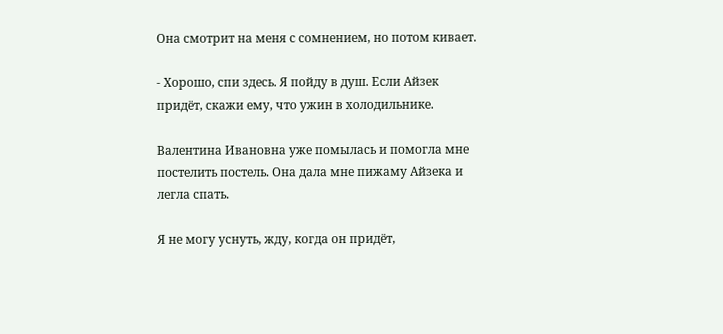Она смотрит на меня с сомнением, но потом кивает.

- Хорошо, спи здесь. Я пойду в душ. Если Айзек придёт, скажи ему, что ужин в холодильнике.

Валентина Ивановна уже помылась и помогла мне постелить постель. Она дала мне пижаму Айзека и легла спать.

Я не могу уснуть, жду, когда он придёт,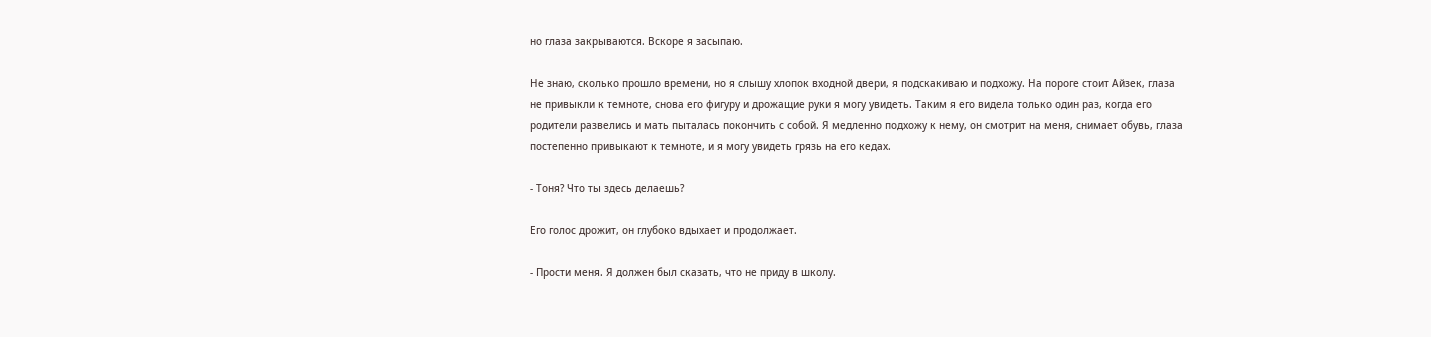но глаза закрываются. Вскоре я засыпаю.

Не знаю, сколько прошло времени, но я слышу хлопок входной двери, я подскакиваю и подхожу. На пороге стоит Айзек, глаза не привыкли к темноте, снова его фигуру и дрожащие руки я могу увидеть. Таким я его видела только один раз, когда его родители развелись и мать пыталась покончить с собой. Я медленно подхожу к нему, он смотрит на меня, снимает обувь, глаза постепенно привыкают к темноте, и я могу увидеть грязь на его кедах.

- Тоня? Что ты здесь делаешь?

Его голос дрожит, он глубоко вдыхает и продолжает.

- Прости меня. Я должен был сказать, что не приду в школу.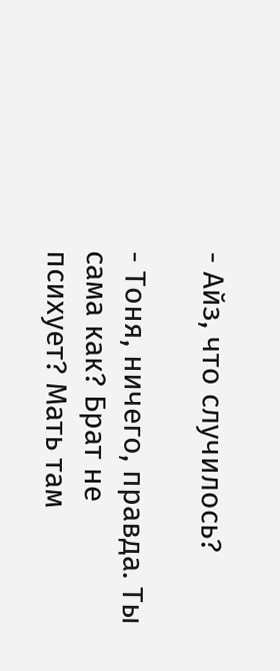- Айз, что случилось?

- Тоня, ничего, правда. Ты сама как? Брат не психует? Мать там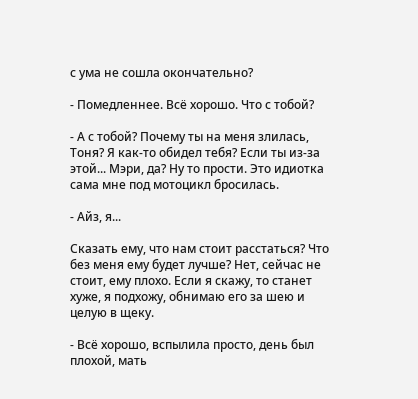с ума не сошла окончательно?

- Помедленнее. Всё хорошо. Что с тобой?

- А с тобой? Почему ты на меня злилась, Тоня? Я как-то обидел тебя? Если ты из-за этой... Мэри, да? Ну то прости. Это идиотка сама мне под мотоцикл бросилась.

- Айз, я...

Сказать ему, что нам стоит расстаться? Что без меня ему будет лучше? Нет, сейчас не стоит, ему плохо. Если я скажу, то станет хуже, я подхожу, обнимаю его за шею и целую в щеку.

- Всё хорошо, вспылила просто, день был плохой, мать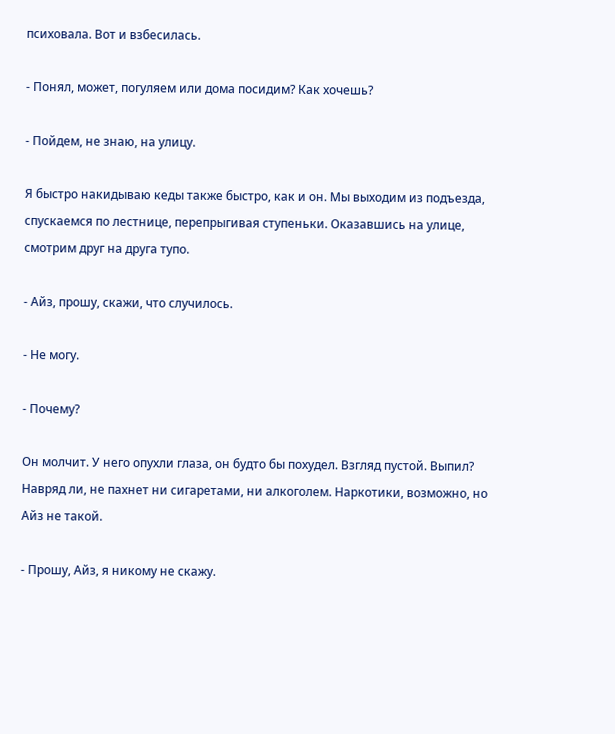психовала. Вот и взбесилась.

- Понял, может, погуляем или дома посидим? Как хочешь?

- Пойдем, не знаю, на улицу.

Я быстро накидываю кеды также быстро, как и он. Мы выходим из подъезда, спускаемся по лестнице, перепрыгивая ступеньки. Оказавшись на улице, смотрим друг на друга тупо.

- Айз, прошу, скажи, что случилось.

- Не могу.

- Почему?

Он молчит. У него опухли глаза, он будто бы похудел. Взгляд пустой. Выпил? Навряд ли, не пахнет ни сигаретами, ни алкоголем. Наркотики, возможно, но Айз не такой.

- Прошу, Айз, я никому не скажу.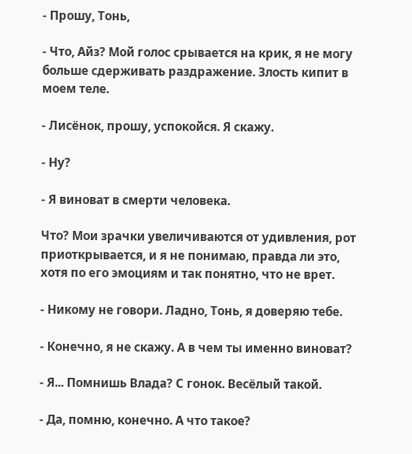- Прошу, Тонь,

- Что, Айз? Мой голос срывается на крик, я не могу больше сдерживать раздражение. Злость кипит в моем теле.

- Лисёнок, прошу, успокойся. Я скажу.

- Ну?

- Я виноват в смерти человека.

Что? Мои зрачки увеличиваются от удивления, рот приоткрывается, и я не понимаю, правда ли это, хотя по его эмоциям и так понятно, что не врет.

- Никому не говори. Ладно, Тонь, я доверяю тебе.

- Конечно, я не скажу. А в чем ты именно виноват?

- Я... Помнишь Влада? С гонок. Весёлый такой.

- Да, помню, конечно. А что такое?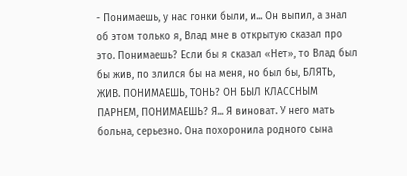- Понимаешь, у нас гонки были, и... Он выпил, а знал об этом только я, Влад мне в открытую сказал про это. Понимаешь? Если бы я сказал «Нет», то Влад был бы жив, по злился бы на меня, но был бы, БЛЯТЬ, ЖИВ. ПОНИМАЕШЬ, ТОНЬ? ОН БЫЛ КЛАССНЫМ ПАРНЕМ, ПОНИМАЕШЬ? Я... Я виноват. У него мать больна, серьезно. Она похоронила родного сына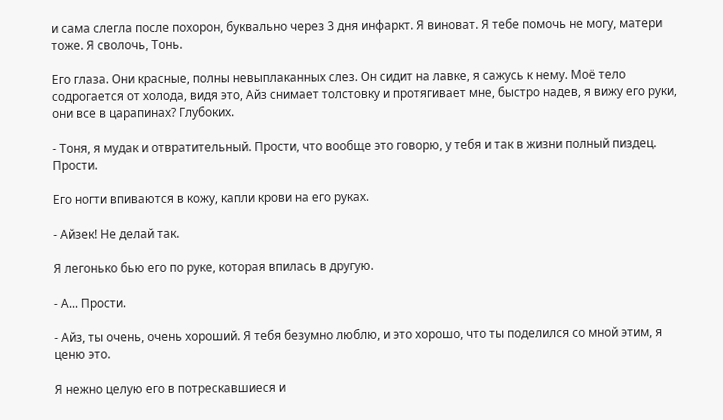и сама слегла после похорон, буквально через 3 дня инфаркт. Я виноват. Я тебе помочь не могу, матери тоже. Я сволочь, Тонь.

Его глаза. Они красные, полны невыплаканных слез. Он сидит на лавке, я сажусь к нему. Моё тело содрогается от холода, видя это, Айз снимает толстовку и протягивает мне, быстро надев, я вижу его руки, они все в царапинах? Глубоких.

- Тоня, я мудак и отвратительный. Прости, что вообще это говорю, у тебя и так в жизни полный пиздец. Прости.

Его ногти впиваются в кожу, капли крови на его руках.

- Айзек! Не делай так.

Я легонько бью его по руке, которая впилась в другую.

- А... Прости.

- Айз, ты очень, очень хороший. Я тебя безумно люблю, и это хорошо, что ты поделился со мной этим, я ценю это.

Я нежно целую его в потрескавшиеся и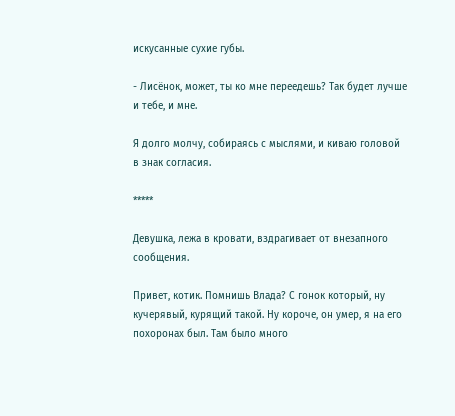искусанные сухие губы.

- Лисёнок, может, ты ко мне переедешь? Так будет лучше и тебе, и мне.

Я долго молчу, собираясь с мыслями, и киваю головой в знак согласия.

*****

Девушка, лежа в кровати, вздрагивает от внезапного сообщения.

Привет, котик. Помнишь Влада? С гонок который, ну кучерявый, курящий такой. Ну короче, он умер, я на его похоронах был. Там было много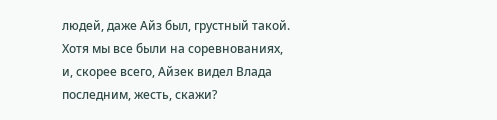людей, даже Айз был, грустный такой. Хотя мы все были на соревнованиях, и, скорее всего, Айзек видел Влада последним, жесть, скажи?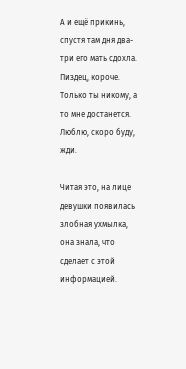А и ещё прикинь, спустя там дня два-три его мать сдохла. Пиздец, короче. Только ты никому, а то мне достанется. Люблю, скоро буду, жди.

Читая это, на лице девушки появилась злобная ухмылка, она знала, что сделает с этой информацией.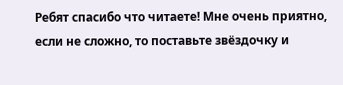Ребят спасибо что читаете! Мне очень приятно, если не сложно, то поставьте звёздочку и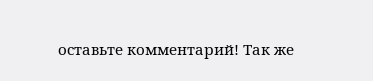оставьте комментарий! Так же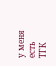у меня есть ТГК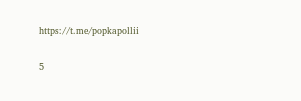https://t.me/popkapollii

5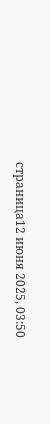страница12 июня 2025, 03:50